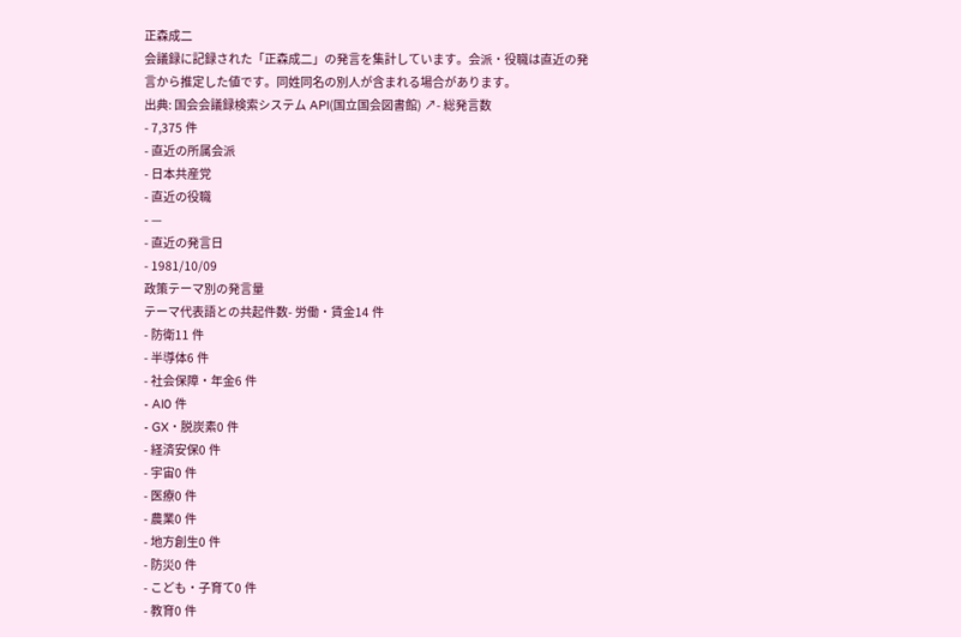正森成二
会議録に記録された「正森成二」の発言を集計しています。会派・役職は直近の発言から推定した値です。同姓同名の別人が含まれる場合があります。
出典: 国会会議録検索システム API(国立国会図書館) ↗- 総発言数
- 7,375 件
- 直近の所属会派
- 日本共産党
- 直近の役職
- —
- 直近の発言日
- 1981/10/09
政策テーマ別の発言量
テーマ代表語との共起件数- 労働・賃金14 件
- 防衛11 件
- 半導体6 件
- 社会保障・年金6 件
- AI0 件
- GX・脱炭素0 件
- 経済安保0 件
- 宇宙0 件
- 医療0 件
- 農業0 件
- 地方創生0 件
- 防災0 件
- こども・子育て0 件
- 教育0 件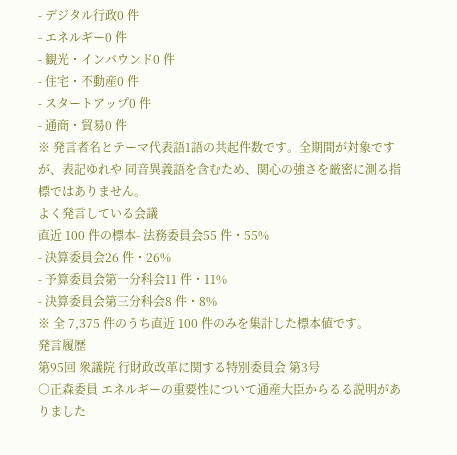- デジタル行政0 件
- エネルギー0 件
- 観光・インバウンド0 件
- 住宅・不動産0 件
- スタートアップ0 件
- 通商・貿易0 件
※ 発言者名とテーマ代表語1語の共起件数です。全期間が対象ですが、表記ゆれや 同音異義語を含むため、関心の強さを厳密に測る指標ではありません。
よく発言している会議
直近 100 件の標本- 法務委員会55 件・55%
- 決算委員会26 件・26%
- 予算委員会第一分科会11 件・11%
- 決算委員会第三分科会8 件・8%
※ 全 7,375 件のうち直近 100 件のみを集計した標本値です。
発言履歴
第95回 衆議院 行財政改革に関する特別委員会 第3号
○正森委員 エネルギーの重要性について通産大臣からるる説明がありました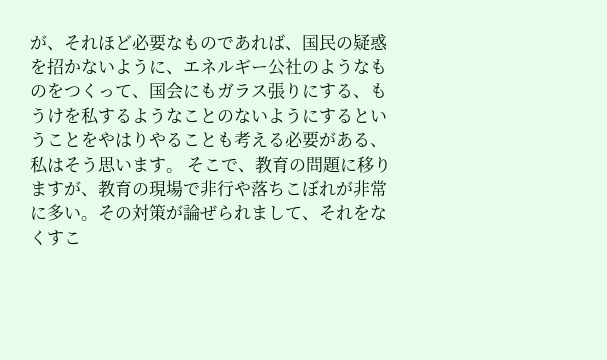が、それほど必要なものであれば、国民の疑惑を招かないように、エネルギー公社のようなものをつくって、国会にもガラス張りにする、もうけを私するようなことのないようにするということをやはりやることも考える必要がある、私はそう思います。 そこで、教育の問題に移りますが、教育の現場で非行や落ちこぼれが非常に多い。その対策が論ぜられまして、それをなくすこ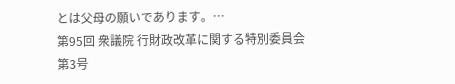とは父母の願いであります。…
第95回 衆議院 行財政改革に関する特別委員会 第3号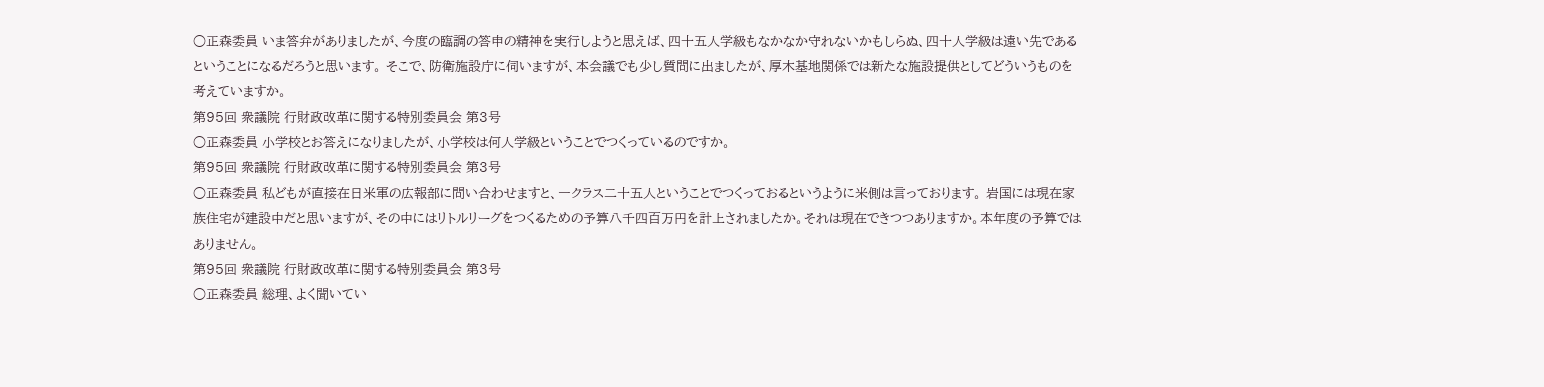○正森委員 いま答弁がありましたが、今度の臨調の答申の精神を実行しようと思えば、四十五人学級もなかなか守れないかもしらぬ、四十人学級は遠い先であるということになるだろうと思います。 そこで、防衛施設庁に伺いますが、本会議でも少し質問に出ましたが、厚木基地関係では新たな施設提供としてどういうものを考えていますか。
第95回 衆議院 行財政改革に関する特別委員会 第3号
○正森委員 小学校とお答えになりましたが、小学校は何人学級ということでつくっているのですか。
第95回 衆議院 行財政改革に関する特別委員会 第3号
○正森委員 私どもが直接在日米軍の広報部に問い合わせますと、一クラス二十五人ということでつくっておるというように米側は言っております。 岩国には現在家族住宅が建設中だと思いますが、その中にはリトルリーグをつくるための予算八千四百万円を計上されましたか。それは現在できつつありますか。本年度の予算ではありません。
第95回 衆議院 行財政改革に関する特別委員会 第3号
○正森委員 総理、よく聞いてい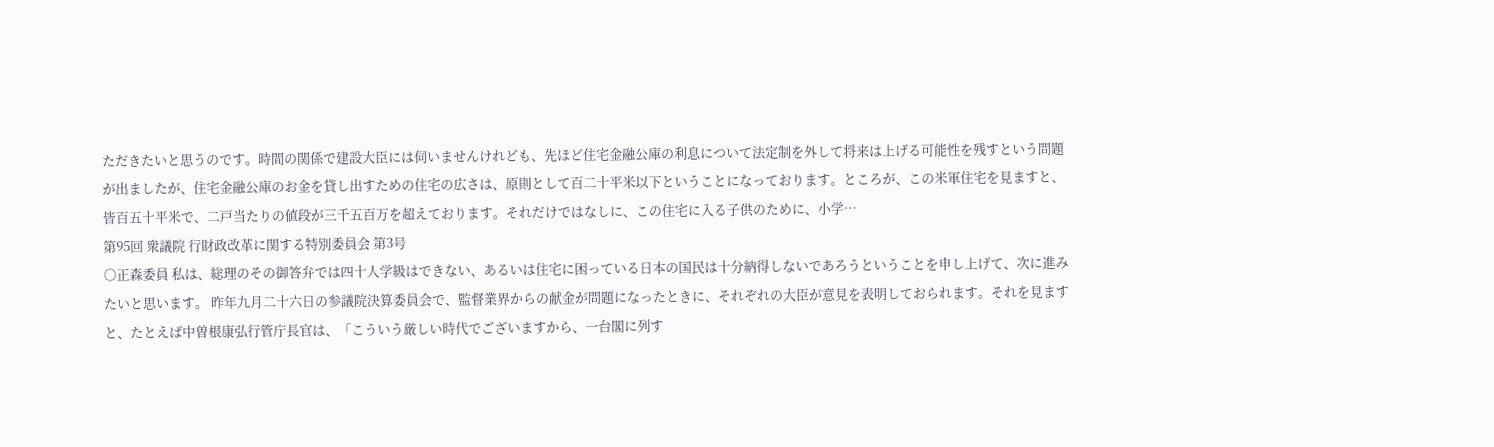ただきたいと思うのです。時間の関係で建設大臣には伺いませんけれども、先ほど住宅金融公庫の利息について法定制を外して将来は上げる可能性を残すという問題が出ましたが、住宅金融公庫のお金を貸し出すための住宅の広さは、原則として百二十平米以下ということになっております。ところが、この米軍住宅を見ますと、皆百五十平米で、二戸当たりの値段が三千五百万を超えております。それだけではなしに、この住宅に入る子供のために、小学…
第95回 衆議院 行財政改革に関する特別委員会 第3号
○正森委員 私は、総理のその御答弁では四十人学級はできない、あるいは住宅に困っている日本の国民は十分納得しないであろうということを申し上げて、次に進みたいと思います。 昨年九月二十六日の参議院決算委員会で、監督業界からの献金が問題になったときに、それぞれの大臣が意見を表明しておられます。それを見ますと、たとえば中曽根康弘行管庁長官は、「こういう厳しい時代でございますから、一台閣に列す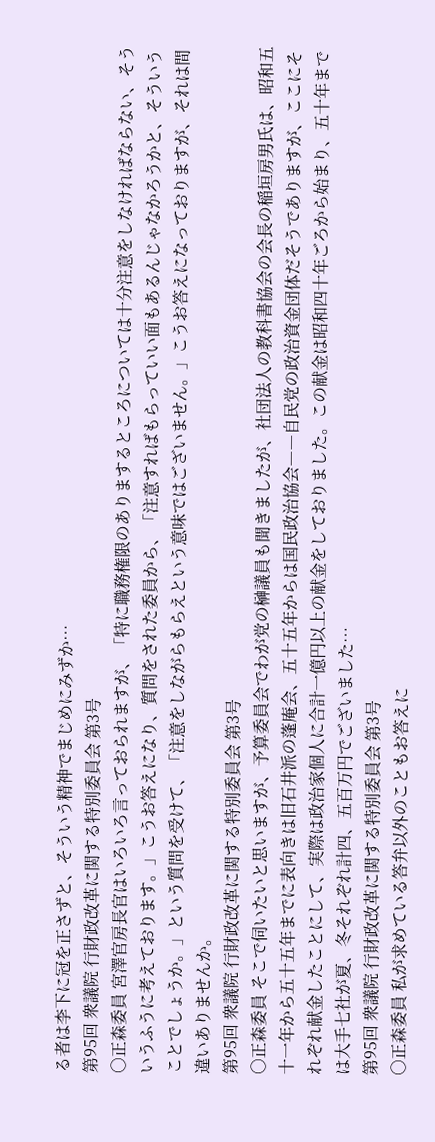る者は李下に冠を正さずと、そういう精神でまじめにみずか…
第95回 衆議院 行財政改革に関する特別委員会 第3号
○正森委員 宮澤官房長官はいろいろ言っておられますが、「特に職務権限のありまするところについては十分注意をしなければならない、そういうふうに考えております。」こうお答えになり、質問をされた委員から、「注意すればもらっていい面もあるんじゃなかろうかと、そういうことでしょうか。」という質問を受けて、「注意をしながらもらえという意味ではございません。」こうお答えになっておりますが、それは間違いありませんか。
第95回 衆議院 行財政改革に関する特別委員会 第3号
○正森委員 そこで伺いたいと思いますが、予算委員会でわが党の榊議員も聞きましたが、社団法人の教科書協会の会長の稲垣房男氏は、昭和五十一年から五十五年までに表向きは旧石井派の蓬庵会、五十五年からは国民政治協会――自民党の政治資金団体だそうでありますが、ここにそれぞれ献金したことにして、実際は政治家個人に合計一億円以上の献金をしておりました。この献金は昭和四十年ごろから始まり、五十年までは大手七社が夏、冬それぞれ計四、五百万円でございました…
第95回 衆議院 行財政改革に関する特別委員会 第3号
○正森委員 私が求めている答弁以外のこともお答えに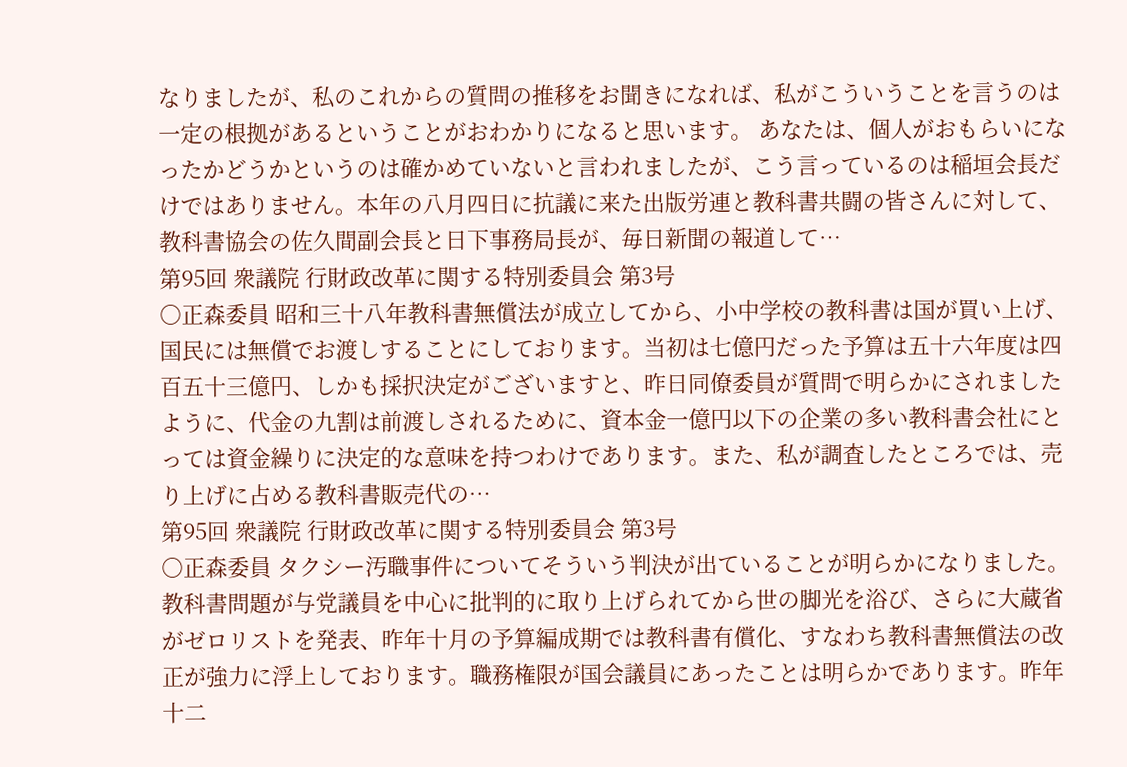なりましたが、私のこれからの質問の推移をお聞きになれば、私がこういうことを言うのは一定の根拠があるということがおわかりになると思います。 あなたは、個人がおもらいになったかどうかというのは確かめていないと言われましたが、こう言っているのは稲垣会長だけではありません。本年の八月四日に抗議に来た出版労連と教科書共闘の皆さんに対して、教科書協会の佐久間副会長と日下事務局長が、毎日新聞の報道して…
第95回 衆議院 行財政改革に関する特別委員会 第3号
○正森委員 昭和三十八年教科書無償法が成立してから、小中学校の教科書は国が買い上げ、国民には無償でお渡しすることにしております。当初は七億円だった予算は五十六年度は四百五十三億円、しかも採択決定がございますと、昨日同僚委員が質問で明らかにされましたように、代金の九割は前渡しされるために、資本金一億円以下の企業の多い教科書会社にとっては資金繰りに決定的な意味を持つわけであります。また、私が調査したところでは、売り上げに占める教科書販売代の…
第95回 衆議院 行財政改革に関する特別委員会 第3号
○正森委員 タクシー汚職事件についてそういう判決が出ていることが明らかになりました。 教科書問題が与党議員を中心に批判的に取り上げられてから世の脚光を浴び、さらに大蔵省がゼロリストを発表、昨年十月の予算編成期では教科書有償化、すなわち教科書無償法の改正が強力に浮上しております。職務権限が国会議員にあったことは明らかであります。昨年十二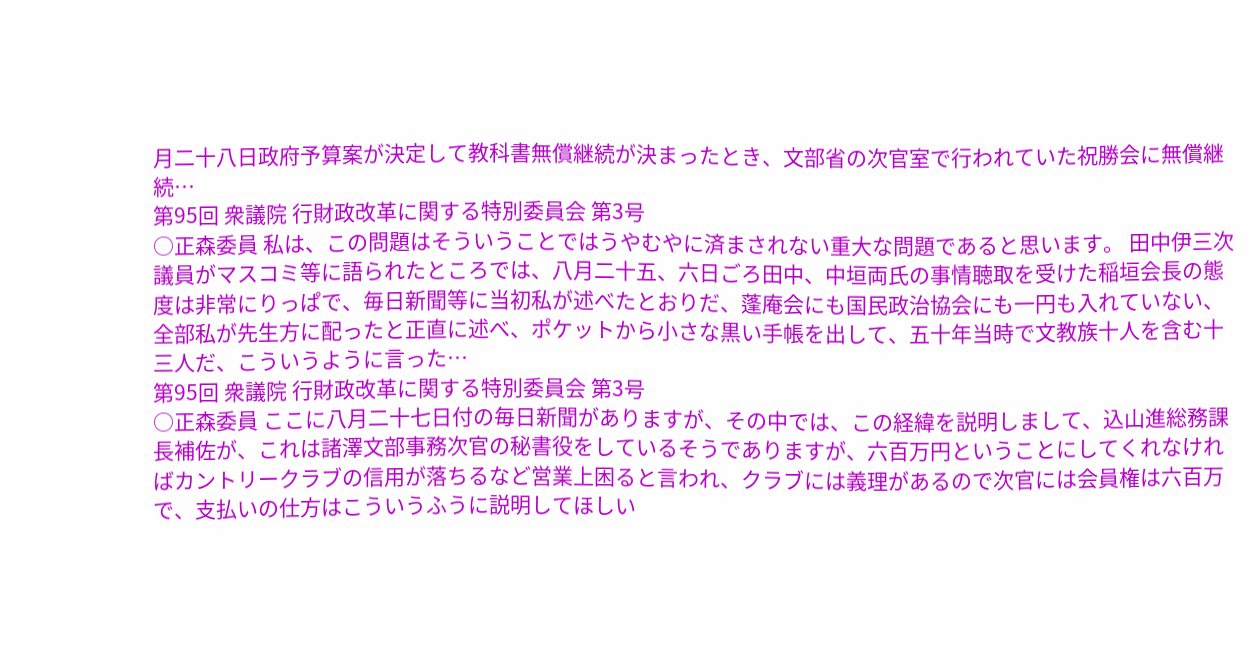月二十八日政府予算案が決定して教科書無償継続が決まったとき、文部省の次官室で行われていた祝勝会に無償継続…
第95回 衆議院 行財政改革に関する特別委員会 第3号
○正森委員 私は、この問題はそういうことではうやむやに済まされない重大な問題であると思います。 田中伊三次議員がマスコミ等に語られたところでは、八月二十五、六日ごろ田中、中垣両氏の事情聴取を受けた稲垣会長の態度は非常にりっぱで、毎日新聞等に当初私が述べたとおりだ、蓬庵会にも国民政治協会にも一円も入れていない、全部私が先生方に配ったと正直に述べ、ポケットから小さな黒い手帳を出して、五十年当時で文教族十人を含む十三人だ、こういうように言った…
第95回 衆議院 行財政改革に関する特別委員会 第3号
○正森委員 ここに八月二十七日付の毎日新聞がありますが、その中では、この経緯を説明しまして、込山進総務課長補佐が、これは諸澤文部事務次官の秘書役をしているそうでありますが、六百万円ということにしてくれなければカントリークラブの信用が落ちるなど営業上困ると言われ、クラブには義理があるので次官には会員権は六百万で、支払いの仕方はこういうふうに説明してほしい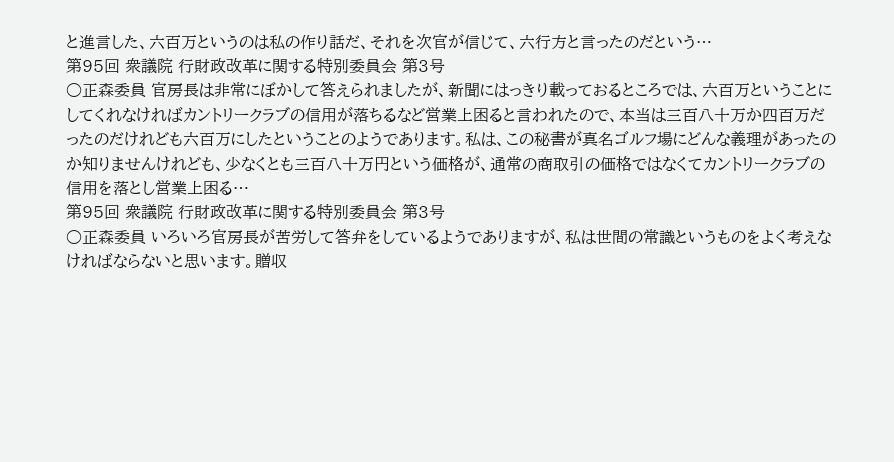と進言した、六百万というのは私の作り話だ、それを次官が信じて、六行方と言ったのだという…
第95回 衆議院 行財政改革に関する特別委員会 第3号
○正森委員 官房長は非常にぼかして答えられましたが、新聞にはっきり載っておるところでは、六百万ということにしてくれなければカントリークラブの信用が落ちるなど営業上困ると言われたので、本当は三百八十万か四百万だったのだけれども六百万にしたということのようであります。私は、この秘書が真名ゴルフ場にどんな義理があったのか知りませんけれども、少なくとも三百八十万円という価格が、通常の商取引の価格ではなくてカントリークラブの信用を落とし営業上困る…
第95回 衆議院 行財政改革に関する特別委員会 第3号
○正森委員 いろいろ官房長が苦労して答弁をしているようでありますが、私は世間の常識というものをよく考えなければならないと思います。贈収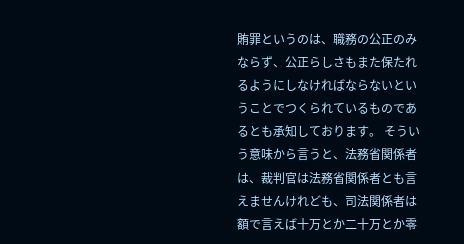賄罪というのは、職務の公正のみならず、公正らしさもまた保たれるようにしなければならないということでつくられているものであるとも承知しております。 そういう意味から言うと、法務省関係者は、裁判官は法務省関係者とも言えませんけれども、司法関係者は額で言えば十万とか二十万とか零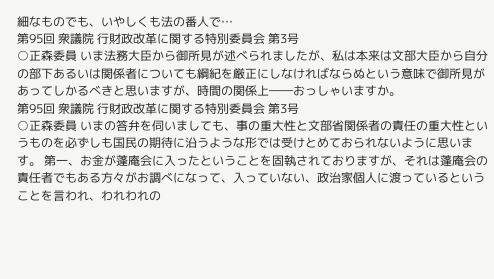細なものでも、いやしくも法の番人で…
第95回 衆議院 行財政改革に関する特別委員会 第3号
○正森委員 いま法務大臣から御所見が述べられましたが、私は本来は文部大臣から自分の部下あるいは関係者についても綱紀を厳正にしなければならぬという意味で御所見があってしかるべきと思いますが、時間の関係上――おっしゃいますか。
第95回 衆議院 行財政改革に関する特別委員会 第3号
○正森委員 いまの答弁を伺いましても、事の重大性と文部省関係者の責任の重大性というものを必ずしも国民の期待に沿うような形では受けとめておられないように思います。 第一、お金が蓬庵会に入ったということを固執されておりますが、それは蓬庵会の責任者でもある方々がお調べになって、入っていない、政治家個人に渡っているということを言われ、われわれの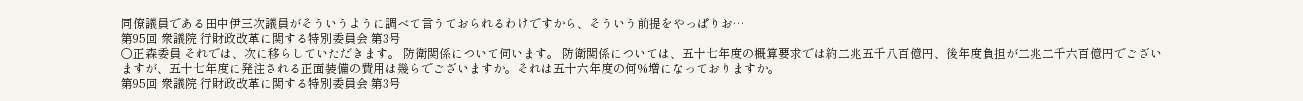同僚議員である田中伊三次議員がそういうように調べて言うておられるわけですから、そういう前提をやっぱりお…
第95回 衆議院 行財政改革に関する特別委員会 第3号
○正森委員 それでは、次に移らしていただきます。 防衛関係について伺います。 防衛関係については、五十七年度の概算要求では約二兆五千八百億円、後年度負担が二兆二千六百億円でございますが、五十七年度に発注される正面装備の費用は幾らでございますか。それは五十六年度の何%増になっておりますか。
第95回 衆議院 行財政改革に関する特別委員会 第3号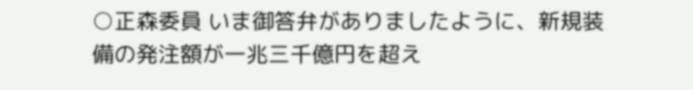○正森委員 いま御答弁がありましたように、新規装備の発注額が一兆三千億円を超え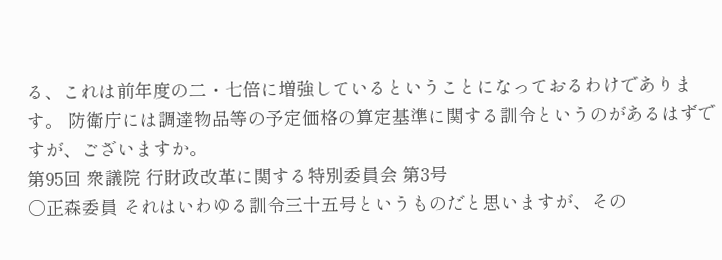る、これは前年度の二・七倍に増強しているということになっておるわけであります。 防衛庁には調達物品等の予定価格の算定基準に関する訓令というのがあるはずですが、ございますか。
第95回 衆議院 行財政改革に関する特別委員会 第3号
○正森委員 それはいわゆる訓令三十五号というものだと思いますが、その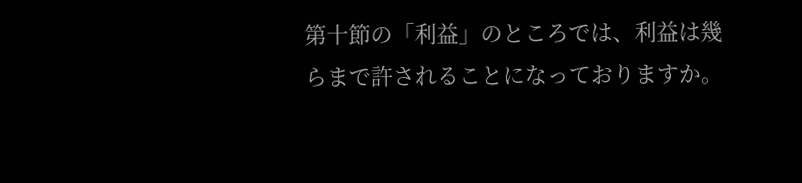第十節の「利益」のところでは、利益は幾らまで許されることになっておりますか。